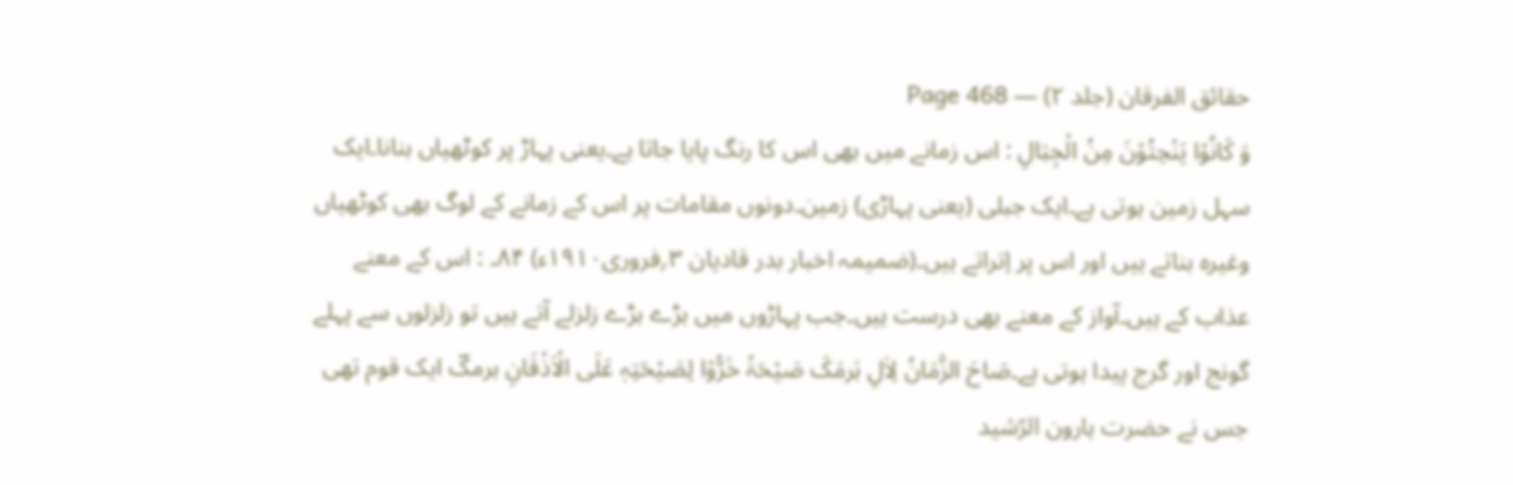حقائق الفرقان (جلد ۲) — Page 468
وَ کَانُوْا یَنْحِتُوْنَ مِنُ الْجِبَالِ : اس زمانے میں بھی اس کا رنگ پایا جاتا ہے۔یعنی پہاڑ پر کوٹھیاں بنانا۔ایک سہل زمین ہوتی ہے۔ایک جبلی (یعنی پہاڑی) زمین۔دونوں مقامات پر اس کے زمانے کے لوگ بھی کوٹھیاں وغیرہ بناتے ہیں اور اس پر اِتراتے ہیں۔(ضمیمہ اخبار بدر قادیان ۳؍فروری۱۹۱۰ء) ۸۴۔ : اس کے معنے عذاب کے ہیں۔آواز کے معنے بھی درست ہیں۔جب پہاڑوں میں بڑے بڑے زلزلے آتے ہیں تو زلزلوں سے پہلے گونج اور گرج پیدا ہوتی ہے۔صَاحَ الزَّمَانُ لِاٰلِ بَرمَکَ صَیْحَۃً خَرُّوْا لِصَیْحَتِہٖ عَلَی الْاَذْقَانِ برمکؔ ایک قوم تھی جس نے حضرت ہارون الرّشید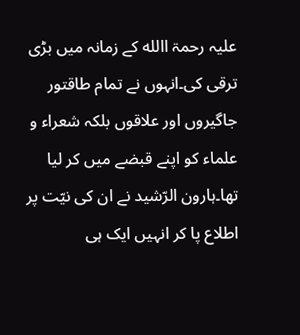علیہ رحمۃ االله کے زمانہ میں بڑی ترقی کی۔انہوں نے تمام طاقتور جاگیروں اور علاقوں بلکہ شعراء و علماء کو اپنے قبضے میں کر لیا تھا۔ہارون الرّشید نے ان کی نیّت پر اطلاع پا کر انہیں ایک ہی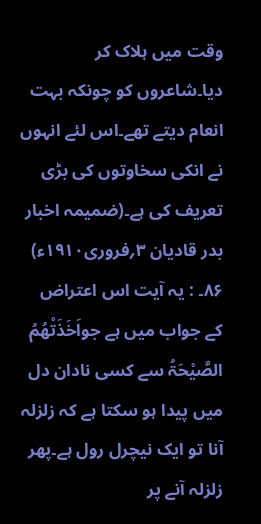وقت میں ہلاک کر دیا۔شاعروں کو چونکہ بہت انعام دیتے تھے۔اس لئے انہوں نے انکی سخاوتوں کی بڑی تعریف کی ہے۔(ضمیمہ اخبار بدر قادیان ۳؍فروری۱۹۱۰ء) ۸۶۔ : یہ آیت اس اعتراض کے جواب میں ہے جواَخَذَتْھُمُ الصَّیْحَۃُ سے کسی نادان دل میں پیدا ہو سکتا ہے کہ زلزلہ آنا تو ایک نیچرل رول ہے۔پھر زلزلہ آنے پر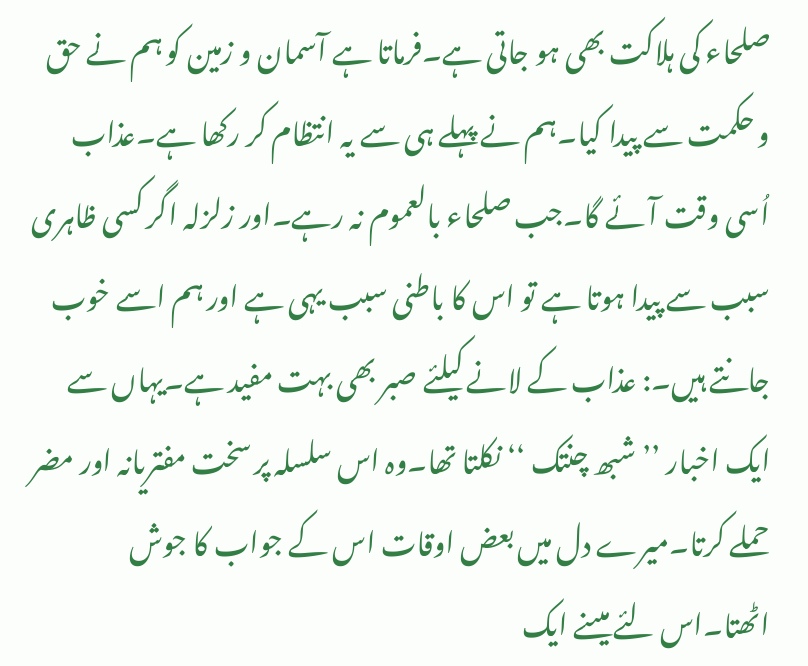صلحاء کی ہلاکت بھی ہو جاتی ہے۔فرماتا ہے آسمان و زمین کو ہم نے حق و حکمت سے پیدا کیا۔ہم نے پہلے ہی سے یہ انتظام کر رکھا ہے۔عذاب اُسی وقت آئے گا۔جب صلحاء بالعموم نہ رہے۔اور زلزلہ اگر کسی ظاہری سبب سے پیدا ہوتا ہے تو اس کا باطنی سبب یہی ہے اور ہم اسے خوب جانتے ہیں۔: عذاب کے لانے کیلئے صبر بھی بہت مفید ہے۔یہاں سے ایک اخبار ’’ شبھ چنتک ‘‘ نکلتا تھا۔وہ اس سلسلہ پر سخت مفتریانہ اور مضر حملے کرتا۔میرے دل میں بعض اوقات اس کے جواب کا جوش اٹھتا۔اس لئے میںنے ایک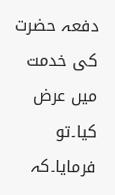دفعہ حضرت کی خدمت میں عرض کیا۔تو فرمایا۔کہ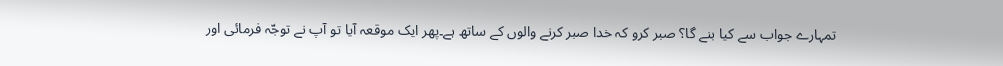تمہارے جواب سے کیا بنے گا؟ صبر کرو کہ خدا صبر کرنے والوں کے ساتھ ہے۔پھر ایک موقعہ آیا تو آپ نے توجّہ فرمائی اور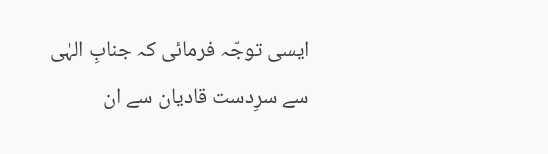ایسی توجّہ فرمائی کہ جنابِ الہٰی سے سرِدست قادیان سے ان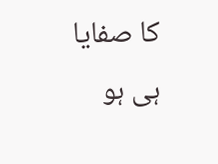کا صفایا ہی ہو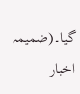گیا۔(ضمیمہ اخبار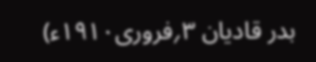بدر قادیان ۳؍فروری۱۹۱۰ء)